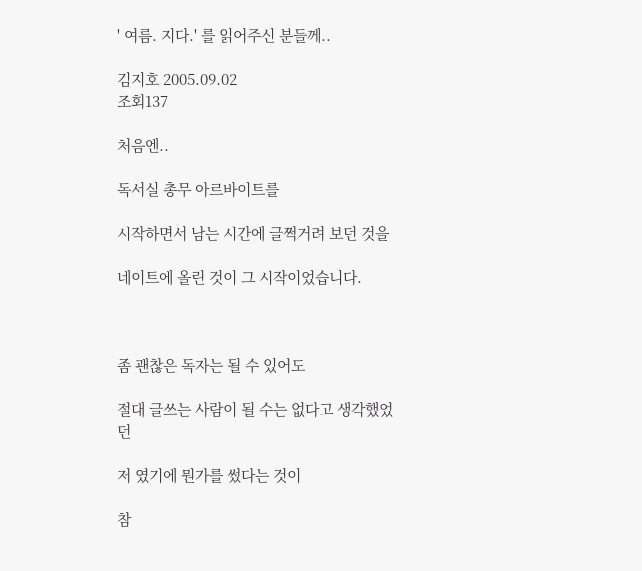' 여름. 지다.' 를 읽어주신 분들께..

김지호 2005.09.02
조회137

처음엔..

독서실 총무 아르바이트를

시작하면서 남는 시간에 글쩍거려 보던 것을

네이트에 올린 것이 그 시작이었습니다.



좀 괜찮은 독자는 될 수 있어도

절대 글쓰는 사람이 될 수는 없다고 생각했었던

저 였기에 뭔가를 썼다는 것이

참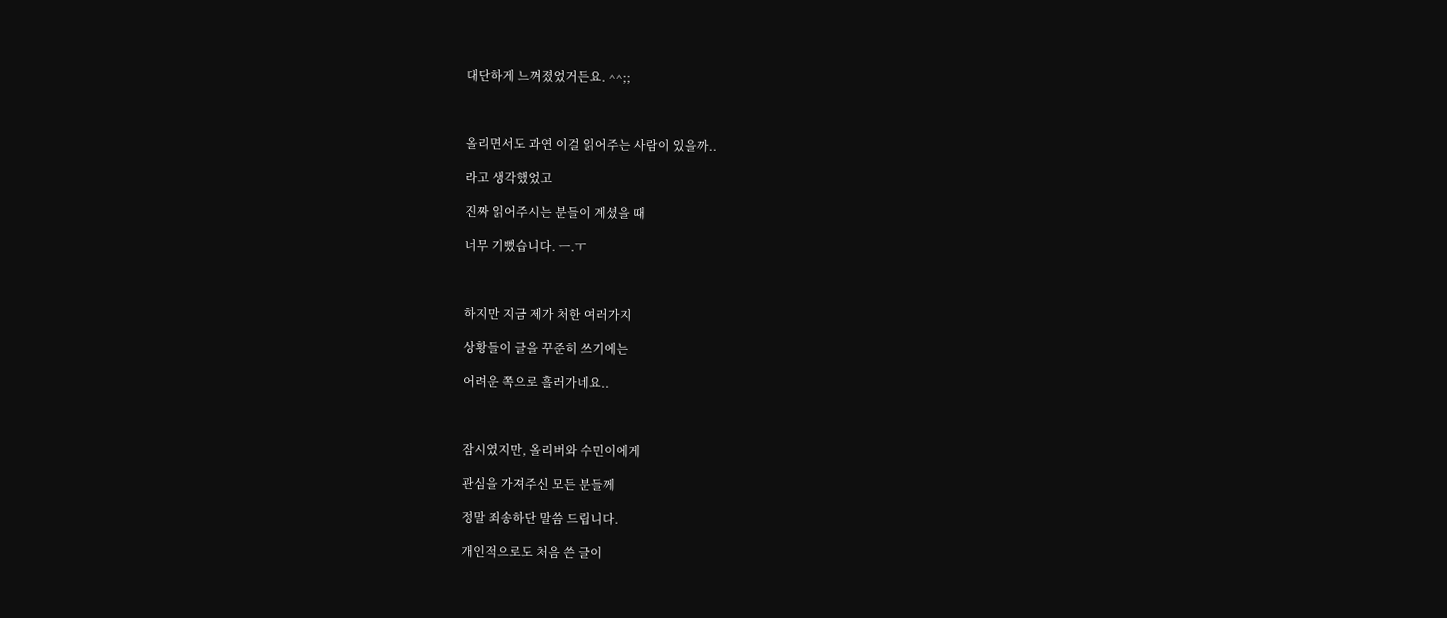대단하게 느껴졌었거든요. ^^;;



올리면서도 과연 이걸 읽어주는 사람이 있을까..

라고 생각했었고

진짜 읽어주시는 분들이 계셨을 때

너무 기뻤습니다. ㅡ.ㅜ



하지만 지금 제가 처한 여러가지

상황들이 글을 꾸준히 쓰기에는

어려운 쪽으로 흘러가네요..



잠시였지만, 올리버와 수민이에게

관심을 가져주신 모든 분들께

정말 죄송하단 말씀 드립니다.

개인적으로도 처음 쓴 글이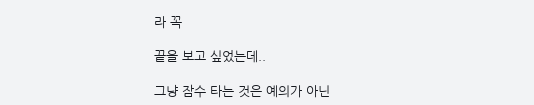라 꼭

끝을 보고 싶었는데..

그냥 잠수 타는 것은 예의가 아닌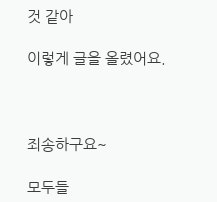것 같아

이렇게 글을 올렸어요.



죄송하구요~

모두들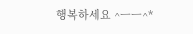행복하세요 ^ㅡㅡ^*